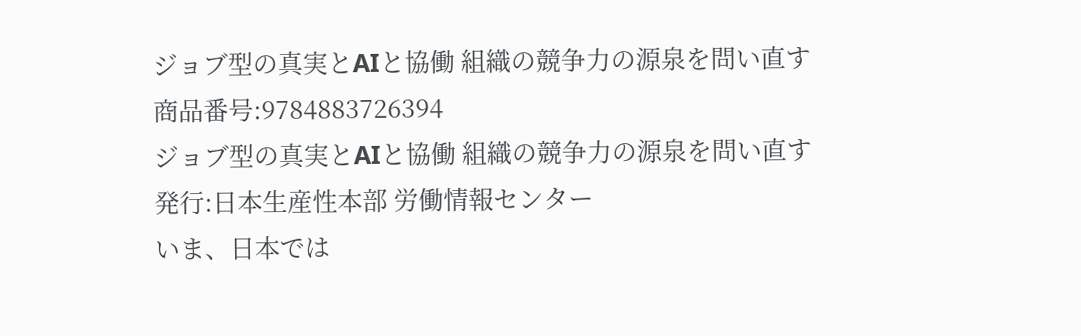ジョブ型の真実とAIと協働 組織の競争力の源泉を問い直す
商品番号:9784883726394
ジョブ型の真実とAIと協働 組織の競争力の源泉を問い直す
発行:日本生産性本部 労働情報センター
いま、日本では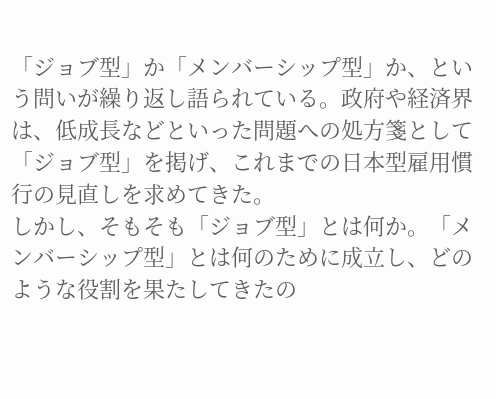「ジョブ型」か「メンバーシップ型」か、という問いが繰り返し語られている。政府や経済界は、低成長などといった問題への処方箋として「ジョブ型」を掲げ、これまでの日本型雇用慣行の見直しを求めてきた。
しかし、そもそも「ジョブ型」とは何か。「メンバーシップ型」とは何のために成立し、どのような役割を果たしてきたの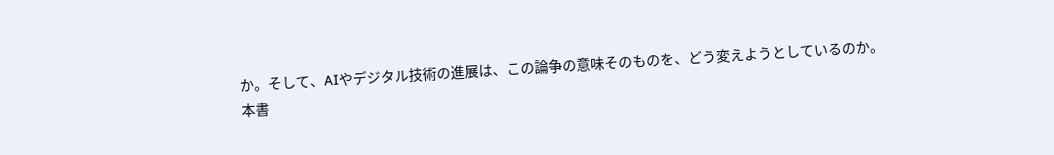か。そして、AIやデジタル技術の進展は、この論争の意味そのものを、どう変えようとしているのか。
本書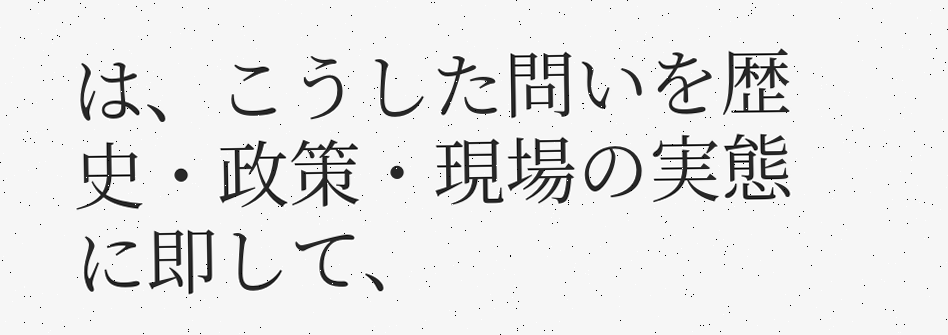は、こうした問いを歴史・政策・現場の実態に即して、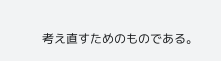考え直すためのものである。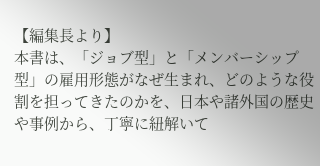【編集長より】
本書は、「ジョブ型」と「メンバーシップ型」の雇用形態がなぜ生まれ、どのような役割を担ってきたのかを、日本や諸外国の歴史や事例から、丁寧に紐解いて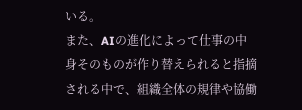いる。
また、AIの進化によって仕事の中身そのものが作り替えられると指摘される中で、組織全体の規律や協働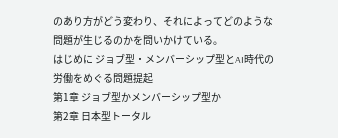のあり方がどう変わり、それによってどのような問題が生じるのかを問いかけている。
はじめに ジョブ型・メンバーシップ型とAI時代の労働をめぐる問題提起
第1章 ジョブ型かメンバーシップ型か
第2章 日本型トータル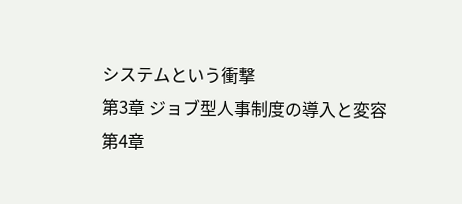システムという衝撃
第3章 ジョブ型人事制度の導入と変容
第4章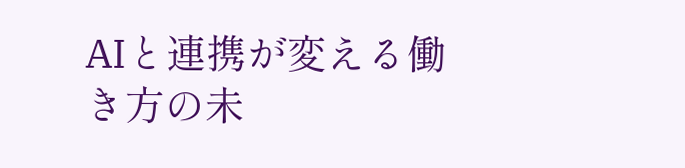AIと連携が変える働き方の未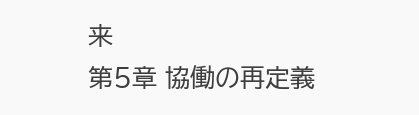来
第5章 協働の再定義